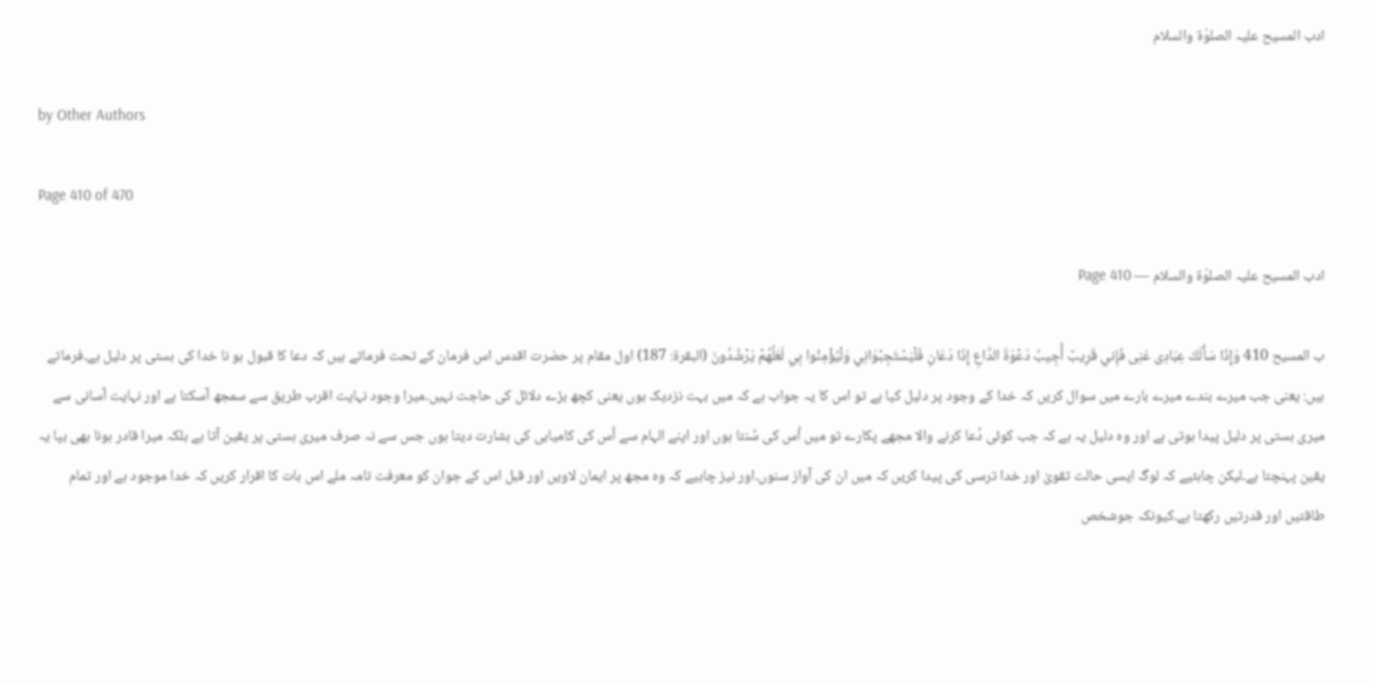ادب المسیح علیہ الصلوٰۃ والسلام

by Other Authors

Page 410 of 470

ادب المسیح علیہ الصلوٰۃ والسلام — Page 410

ب المسيح 410 وَإِذَا سَأَلَكَ عِبَادِى عَنِى فَإِني قَرِيبٌ أُجِيبُ دَعْوَةَ الدَّاعِ إِذَا دَعَانِ فَلْيَسْتَجِبْوَانِي وَلْيُؤْمِنُوا بِي لَعَلَّهُمْ يَرْشُدُونَ (البقرة: 187) اول مقام پر حضرت اقدس اس فرمان کے تحت فرماتے ہیں کہ دعا کا قبول ہو نا خدا کی ہستی پر دلیل ہے۔فرماتے ہیں: یعنی جب میرے بندے میرے بارے میں سوال کریں کہ خدا کے وجود پر دلیل کیا ہے تو اس کا یہ جواب ہے کہ میں بہت نزدیک ہوں یعنی کچھ بڑے دلائل کی حاجت نہیں۔میرا وجود نہایت اقرب طریق سے سمجھ آسکتا ہے اور نہایت آسانی سے میری ہستی پر دلیل پیدا ہوتی ہے اور وہ دلیل یہ ہے کہ جب کوئی دُعا کرنے والا مجھے پکارے تو میں اُس کی سُنتا ہوں اور اپنے الہام سے اُس کی کامیابی کی بشارت دیتا ہوں جس سے نہ صرف میری ہستی پر یقین آتا ہے بلکہ میرا قادر ہونا بھی بپا یہ یقین پہنچتا ہے۔لیکن چاہئیے کہ لوگ ایسی حالت تقویٰ اور خدا ترسی کی پیدا کریں کہ میں ان کی آواز سنوں۔اور نیز چاہیے کہ وہ مجھ پر ایمان لاویں اور قبل اس کے جوان کو معرفت تامہ ملے اس بات کا اقرار کریں کہ خدا موجود ہے اور تمام طاقتیں اور قدرتیں رکھتا ہے۔کیونکہ جوشخص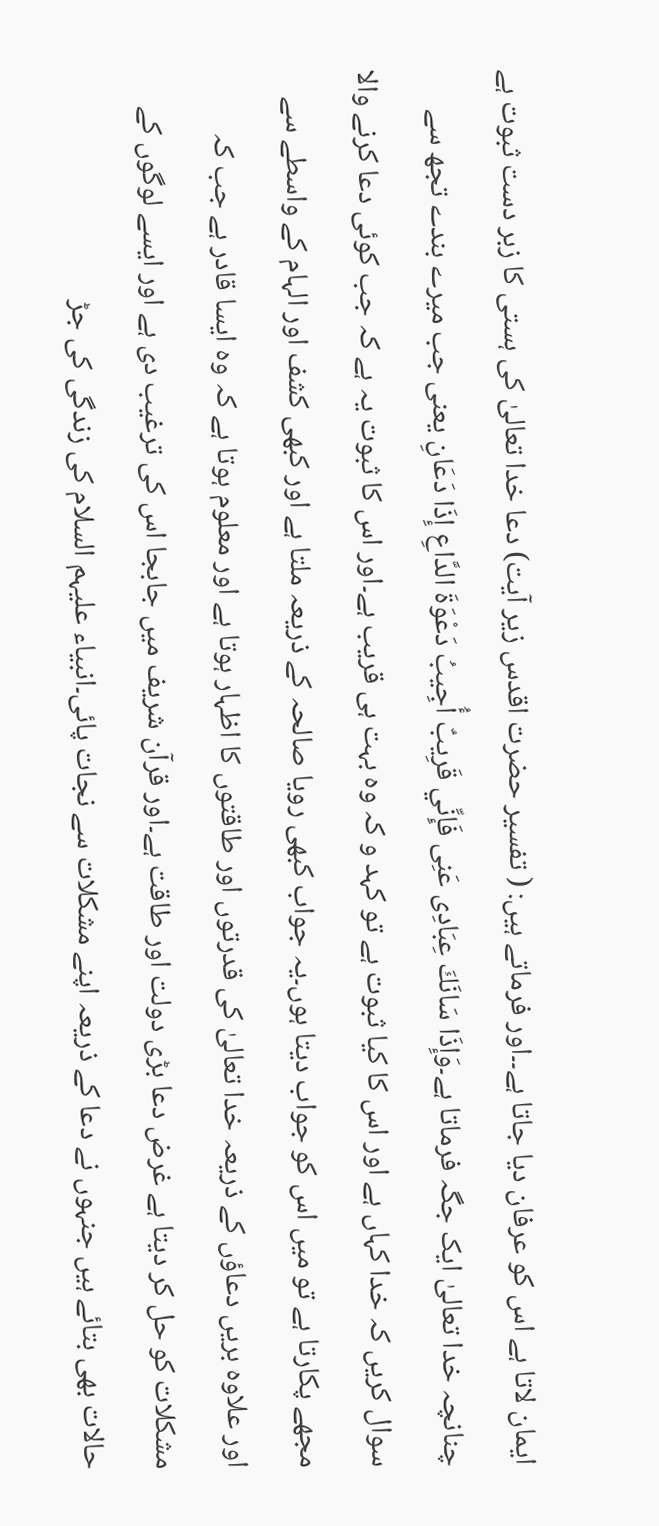ایمان لاتا ہے اس کو عرفان دیا جاتا ہے۔۔اور فرماتے ہیں: ( تفسیر حضرت اقدس زیر آیت) دعا خدا تعالیٰ کی ہستی کا زبر دست ثبوت ہے چنانچہ خدا تعالیٰ ایک جگہ فرماتا ہے۔وَإِذَا سَانَكَ عِبَادِى عَنِى فَإِنِّي قَرِيبٌ أُجِيبُ دَعْوَةَ الدَّاعِ إِذَا دَعَانِ یعنی جب میرے بندے تجھ سے سوال کریں کہ خدا کہاں ہے اور اس کا کیا ثبوت ہے تو کہد و کہ وہ بہت ہی قریب ہے۔اور اس کا ثبوت یہ ہے کہ جب کوئی دعا کرنے والا مجھے پکارتا ہے تو میں اس کو جواب دیتا ہوں۔یہ جواب کبھی رویا صالحہ کے ذریعہ ملتا ہے اور کبھی کشف اور الہام کے واسطے سے اور علاوہ بریں دعاؤں کے ذریعہ خدا تعالیٰ کی قدرتوں اور طاقتوں کا اظہار ہوتا ہے اور معلوم ہوتا ہے کہ وہ ایسا قادر ہے جب کہ مشکلات کو حل کر دیتا ہے غرض دعا بڑی دولت اور طاقت ہے۔اور قرآن شریف میں جابجا اس کی ترغیب دی ہے اور ایسے لوگوں کے حالات بھی بتائے ہیں جنہوں نے دعا کے ذریعہ اپنے مشکلات سے نجات پائی۔انبیاء علیہم السلام کی زندگی کی جڑ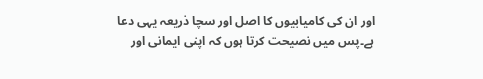اور ان کی کامیابیوں کا اصل اور سچا ذریعہ یہی دعا ہے۔پس میں نصیحت کرتا ہوں کہ اپنی ایمانی اور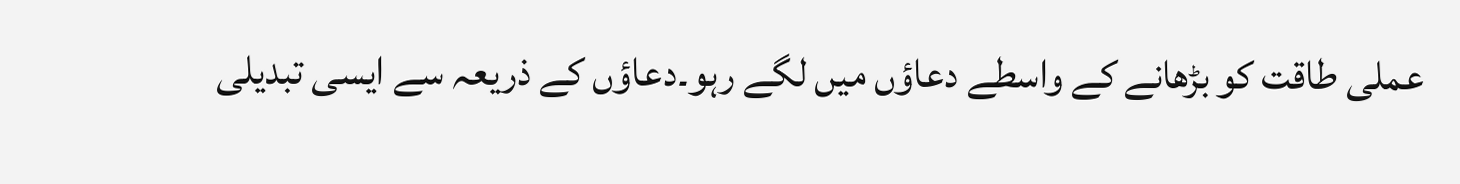عملی طاقت کو بڑھانے کے واسطے دعاؤں میں لگے رہو۔دعاؤں کے ذریعہ سے ایسی تبدیلی